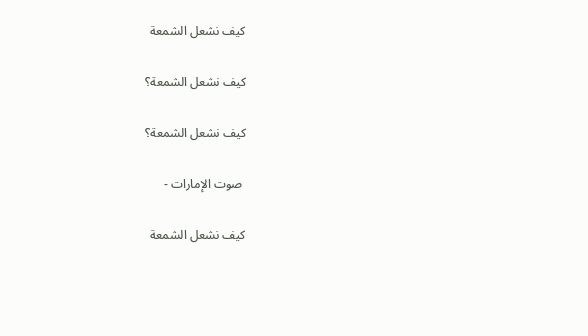كيف نشعل الشمعة

كيف نشعل الشمعة؟

كيف نشعل الشمعة؟

 صوت الإمارات -

كيف نشعل الشمعة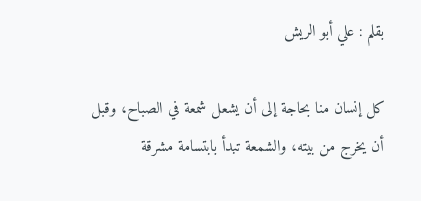بقلم : علي أبو الريش

كل إنسان منا بحاجة إلى أن يشعل شمعة في الصباح، وقبل أن يخرج من بيته، والشمعة تبدأ بابتسامة مشرقة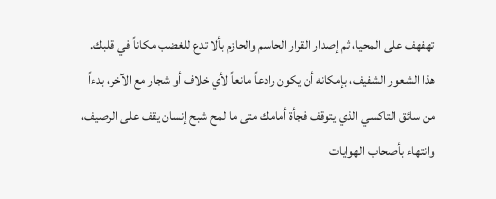تهفهف على المحيا، ثم إصدار القرار الحاسم والحازم بألا تدع للغضب مكاناً في قلبك.
هذا الشعور الشفيف، بإمكانه أن يكون رادعاً مانعاً لأي خلاف أو شجار مع الآخر، بدءاً من سائق التاكسي الذي يتوقف فجأة أمامك متى ما لمح شبح إنسان يقف على الرصيف، وانتهاء بأصحاب الهوايات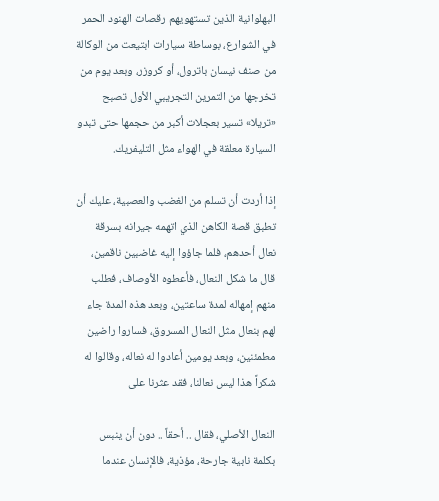البهلوانية الذين تستهويهم رقصات الهنود الحمر في الشوارع، بوساطة سيارات ابتيعت من الوكالة من صنف نيسان باترول، أو كروزر، وبعد يوم من تخرجها من التمرين التجريبي الأول تصبح «تريلا» تسير بعجلات أكبر من حجمها حتى تبدو السيارة معلقة في الهواء مثل التليفريك.

إذا أردت أن تسلم من الغضب والعصبية، عليك أن تطبق قصة الكاهن الذي اتهمه جيرانه بسرقة نعال أحدهم، فلما جاؤوا إليه غاضبين ناقمين، قال ما شكل النعال، فأعطوه الأوصاف، فطلب منهم إمهاله لمدة ساعتين، وبعد هذه المدة جاء لهم بنعال مثل النعال المسروق، فساروا راضين مطمئنين، وبعد يومين أعادوا له نعاله، وقالوا له شكراً هذا ليس نعالنا، فقد عثرنا على

النعال الأصلي، فقال .. أحقاً .. دون أن ينبس بكلمة نابية جارحة، مؤذية، فالإنسان عندما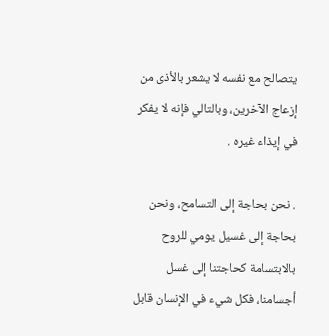يتصالح مع نفسه لا يشعر بالأذى من إزعاج الآخرين، وبالتالي فإنه لا يفكر في إيذاء غيره .

. نحن بحاجة إلى التسامح، ونحن بحاجة إلى غسيل يومي للروح بالابتسامة كحاجتنا إلى غسل أجسامنا، فكل شيء في الإنسان قابل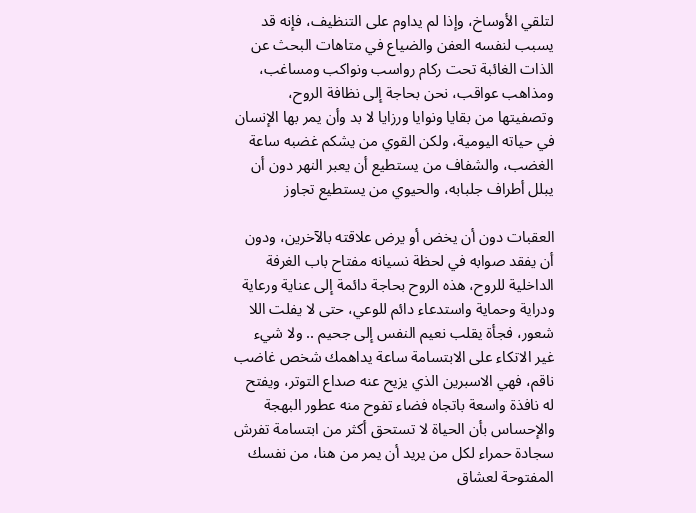لتلقي الأوساخ، وإذا لم يداوم على التنظيف، فإنه قد يسبب لنفسه العفن والضياع في متاهات البحث عن الذات الغائبة تحت ركام رواسب ونواكب ومساغب، ومذاهب عواقب، نحن بحاجة إلى نظافة الروح، وتصفيتها من بقايا ونوايا ورزايا لا بد وأن يمر بها الإنسان في حياته اليومية، ولكن القوي من يشكم غضبه ساعة الغضب، والشفاف من يستطيع أن يعبر النهر دون أن يبلل أطراف جلبابه، والحيوي من يستطيع تجاوز

العقبات دون أن يخض أو يرض علاقته بالآخرين، ودون أن يفقد صوابه في لحظة نسيانه مفتاح باب الغرفة الداخلية للروح، هذه الروح بحاجة دائمة إلى عناية ورعاية ودراية وحماية واستدعاء دائم للوعي، حتى لا يفلت اللا شعور، فجأة يقلب نعيم النفس إلى جحيم .. ولا شيء غير الاتكاء على الابتسامة ساعة يداهمك شخص غاضب ناقم، فهي الاسبرين الذي يزيح عنه صداع التوتر، ويفتح له نافذة واسعة باتجاه فضاء تفوح منه عطور البهجة والإحساس بأن الحياة لا تستحق أكثر من ابتسامة تفرش سجادة حمراء لكل من يريد أن يمر من هنا، من نفسك المفتوحة لعشاق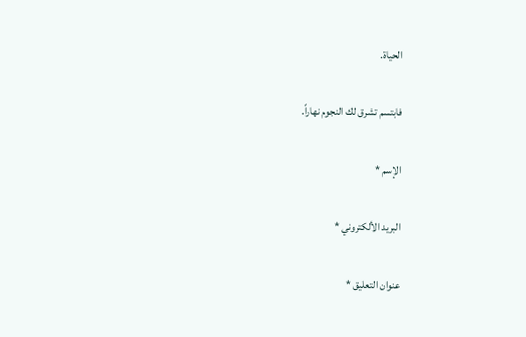الحياة.

فابتسم تشرق لك النجوم نهاراً.

الإسم *

البريد الألكتروني *

عنوان التعليق *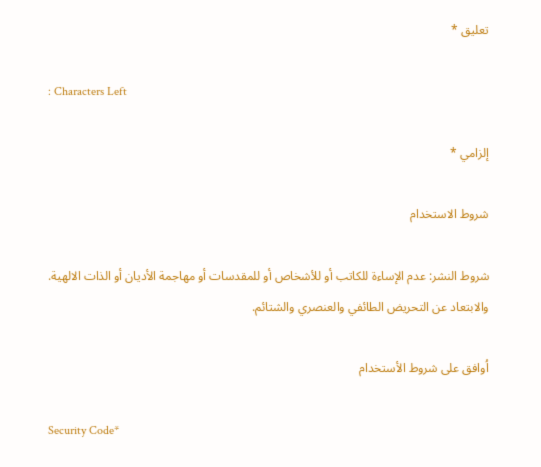تعليق *

: Characters Left

إلزامي *

شروط الاستخدام

شروط النشر: عدم الإساءة للكاتب أو للأشخاص أو للمقدسات أو مهاجمة الأديان أو الذات الالهية. والابتعاد عن التحريض الطائفي والعنصري والشتائم.

اُوافق على شروط الأستخدام

Security Code*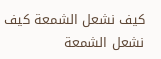كيف نشعل الشمعة كيف نشعل الشمعة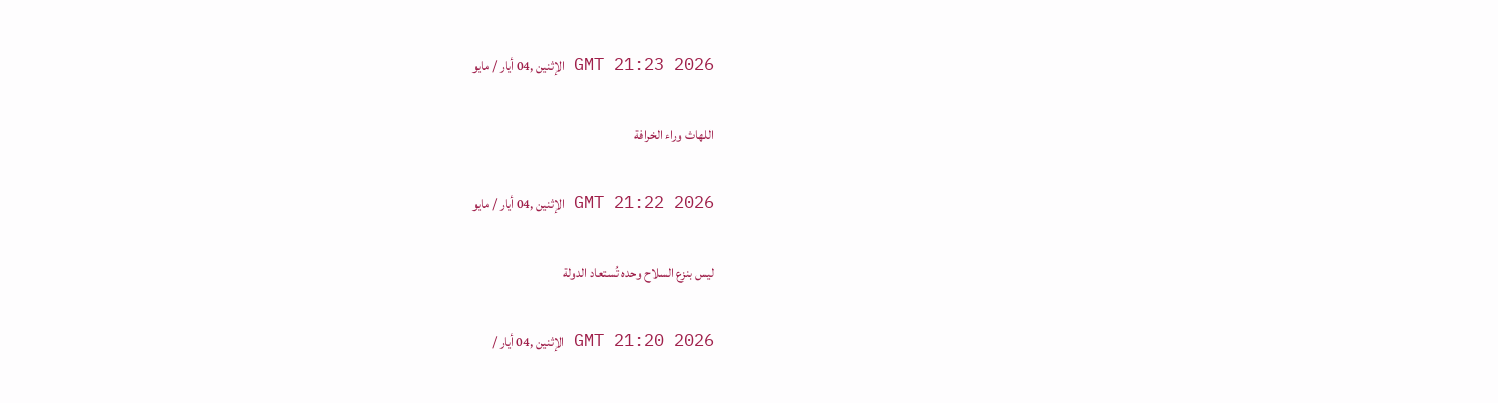GMT 21:23 2026 الإثنين ,04 أيار / مايو

اللهاث وراء الخرافة

GMT 21:22 2026 الإثنين ,04 أيار / مايو

ليس بنزع السلاح وحده تُستعاد الدولة

GMT 21:20 2026 الإثنين ,04 أيار /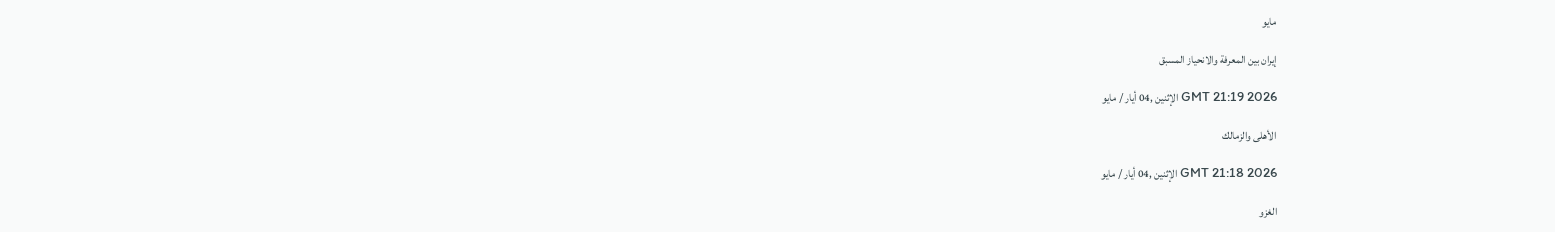مايو

إيران بين المعرفة والانحياز المسبق

GMT 21:19 2026 الإثنين ,04 أيار / مايو

الأهلى والزمالك

GMT 21:18 2026 الإثنين ,04 أيار / مايو

الغزو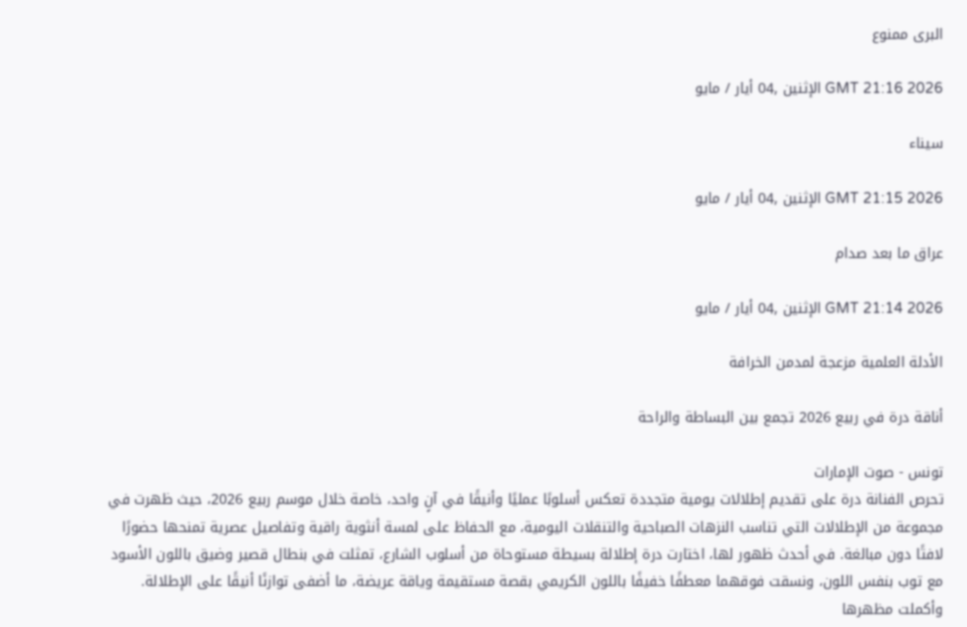البرى ممنوع

GMT 21:16 2026 الإثنين ,04 أيار / مايو

سيناء

GMT 21:15 2026 الإثنين ,04 أيار / مايو

عراق ما بعد صدام

GMT 21:14 2026 الإثنين ,04 أيار / مايو

الأدلة العلمية مزعجة لمدمن الخرافة

أناقة درة في ربيع 2026 تجمع بين البساطة والراحة

تونس - صوت الإمارات
تحرص الفنانة درة على تقديم إطلالات يومية متجددة تعكس أسلوبًا عمليًا وأنيقًا في آنٍ واحد، خاصة خلال موسم ربيع 2026، حيث ظهرت في مجموعة من الإطلالات التي تناسب النزهات الصباحية والتنقلات اليومية، مع الحفاظ على لمسة أنثوية راقية وتفاصيل عصرية تمنحها حضورًا لافتًا دون مبالغة. في أحدث ظهور لها، اختارت درة إطلالة بسيطة مستوحاة من أسلوب الشارع، تمثلت في بنطال قصير وضيق باللون الأسود مع توب بنفس اللون، ونسقت فوقهما معطفًا خفيفًا باللون الكريمي بقصة مستقيمة وياقة عريضة، ما أضفى توازنًا أنيقًا على الإطلالة. وأكملت مظهرها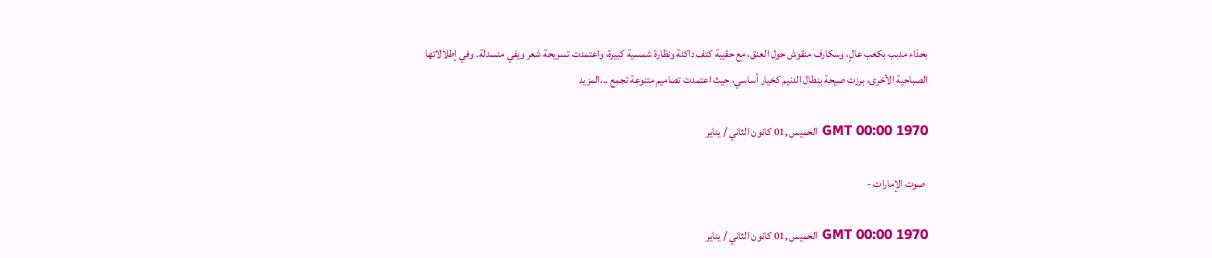بحذاء مدبب بكعب عالٍ، وسكارف منقوش حول العنق، مع حقيبة كتف داكنة ونظارة شمسية كبيرة، واعتمدت تسريحة شعر ويفي منسدلة. وفي إطلالاتها الصباحية الأخرى، برزت صيحة بنطال الدنيم كخيار أساسي، حيث اعتمدت تصاميم متنوعة تجمع ...المزيد

GMT 00:00 1970 الخميس ,01 كانون الثاني / يناير

 صوت الإمارات -

GMT 00:00 1970 الخميس ,01 كانون الثاني / يناير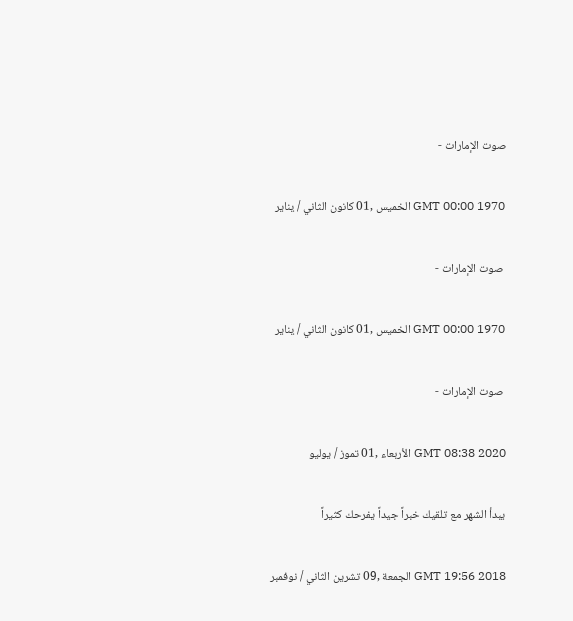صوت الإمارات -

GMT 00:00 1970 الخميس ,01 كانون الثاني / يناير

 صوت الإمارات -

GMT 00:00 1970 الخميس ,01 كانون الثاني / يناير

 صوت الإمارات -

GMT 08:38 2020 الأربعاء ,01 تموز / يوليو

يبدأ الشهر مع تلقيك خبراً جيداً يفرحك كثيراً

GMT 19:56 2018 الجمعة ,09 تشرين الثاني / نوفمبر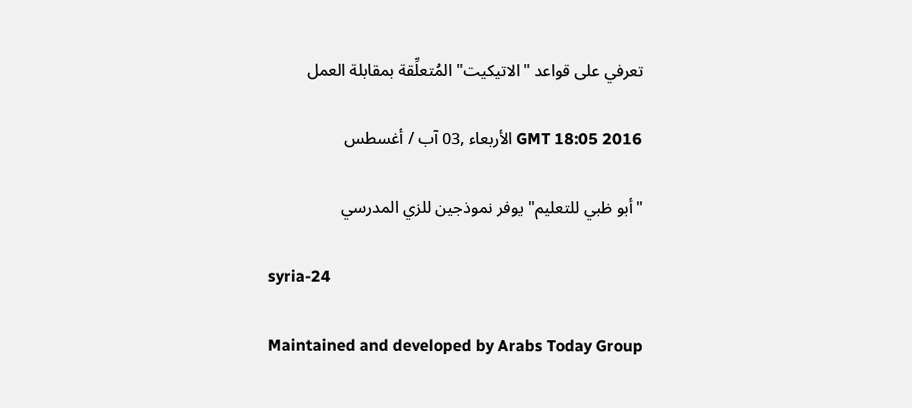تعرفي على قواعد "الاتيكيت" المُتعلِّقة بمقابلة العمل

GMT 18:05 2016 الأربعاء ,03 آب / أغسطس

"أبو ظبي للتعليم" يوفر نموذجين للزي المدرسي

syria-24

Maintained and developed by Arabs Today Group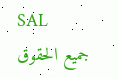SAL
جميع الحقوق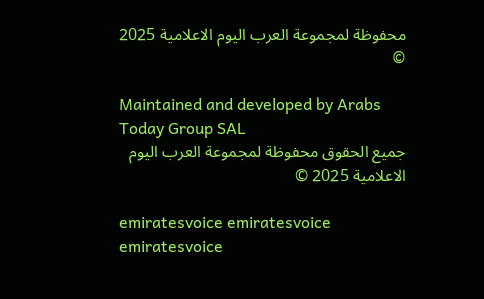محفوظة لمجموعة العرب اليوم الاعلامية 2025 ©

Maintained and developed by Arabs Today Group SAL
جميع الحقوق محفوظة لمجموعة العرب اليوم الاعلامية 2025 ©

emiratesvoice emiratesvoice emiratesvoice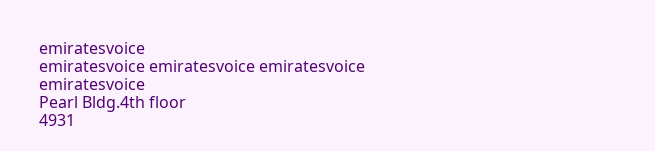emiratesvoice
emiratesvoice emiratesvoice emiratesvoice
emiratesvoice
Pearl Bldg.4th floor
4931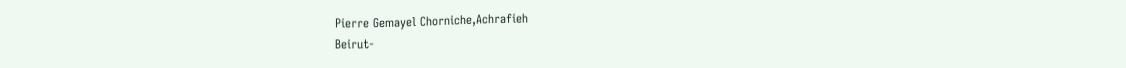Pierre Gemayel Chorniche,Achrafieh
Beirut-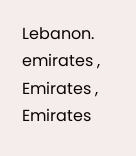Lebanon.
emirates , Emirates , Emirates